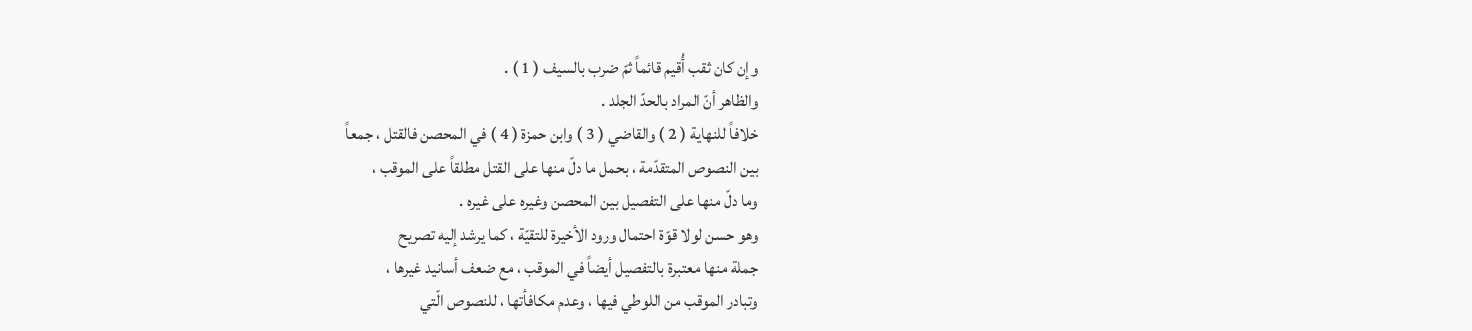وإن كان ثقب أُقيم قائماً ثمّ ضرب بالسيف ( 1 ) .
والظاهر أنّ المراد بالحدّ الجلد .
خلافاً للنهاية ( 2 ) والقاضي ( 3 ) وابن حمزة ( 4 ) في المحصن فالقتل ، جمعاً
بين النصوص المتقدّمة ، بحمل ما دلّ منها على القتل مطلقاً على الموقب ،
وما دلّ منها على التفصيل بين المحصن وغيره على غيره .
وهو حسن لولا قوّة احتمال ورود الأخيرة للتقيّة ، كما يرشد إليه تصريح
جملة منها معتبرة بالتفصيل أيضاً في الموقب ، مع ضعف أسانيد غيرها ،
وتبادر الموقب من اللوطي فيها ، وعدم مكافأتها ، للنصوص الّتي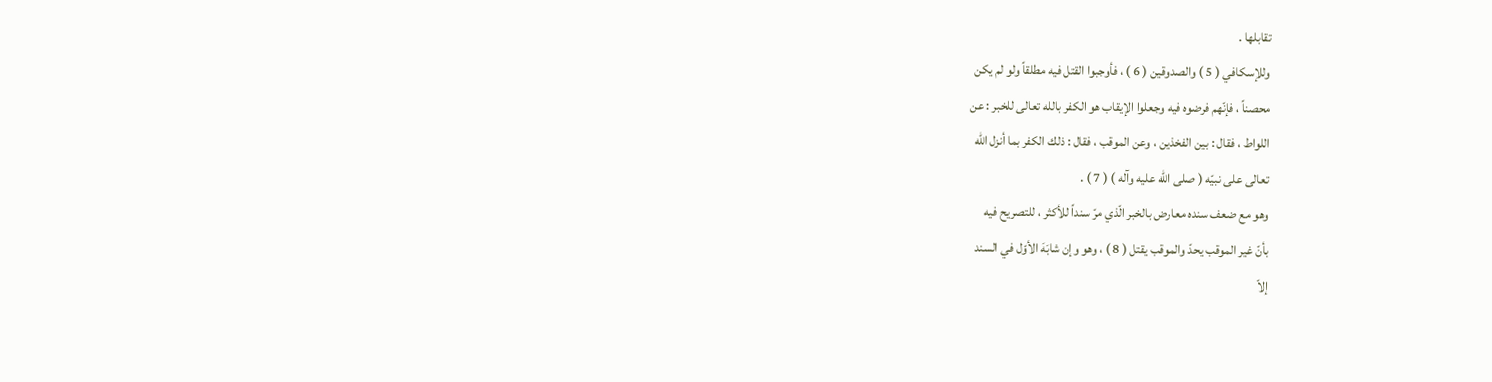تقابلها .
وللإسكافي ( 5 ) والصدوقين ( 6 ) ، فأوجبوا القتل فيه مطلقاً ولو لم يكن
محصناً ، فإنّهم فرضوه فيه وجعلوا الإيقاب هو الكفر بالله تعالى للخبر : عن
اللواط ، فقال : بين الفخذين ، وعن الموقب ، فقال : ذلك الكفر بما أنزل الله
تعالى على نبيّه ( صلى الله عليه وآله ) ( 7 ) .
وهو مع ضعف سنده معارض بالخبر الّذي مرّ سنداً للأكثر ، للتصريح فيه
بأنّ غير الموقب يحدّ والموقب يقتل ( 8 ) ، وهو وإن شابَهَ الأوّل في السند
إلاّ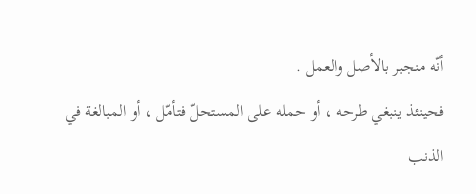أنّه منجبر بالأصل والعمل .
فحينئذ ينبغي طرحه ، أو حمله على المستحلّ فتأمّل ، أو المبالغة في
الذنب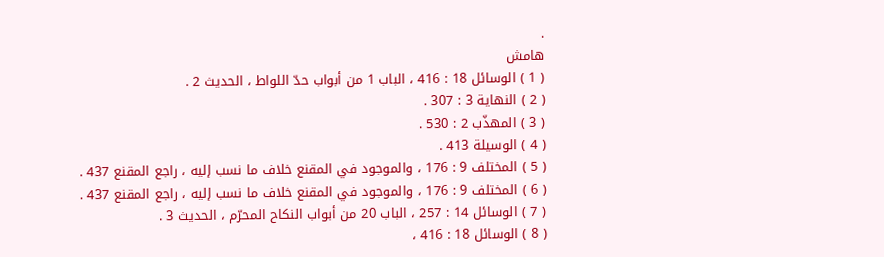.
هامش
( 1 ) الوسائل 18 : 416 ، الباب 1 من أبواب حدّ اللواط ، الحديث 2 .
( 2 ) النهاية 3 : 307 .
( 3 ) المهذّب 2 : 530 .
( 4 ) الوسيلة 413 .
( 5 ) المختلف 9 : 176 ، والموجود في المقنع خلاف ما نسب إليه ، راجع المقنع 437 .
( 6 ) المختلف 9 : 176 ، والموجود في المقنع خلاف ما نسب إليه ، راجع المقنع 437 .
( 7 ) الوسائل 14 : 257 ، الباب 20 من أبواب النكاح المحرّم ، الحديث 3 .
( 8 ) الوسائل 18 : 416 ،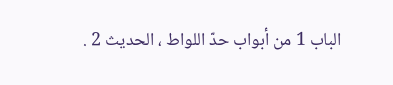الباب 1 من أبواب حدّ اللواط ، الحديث 2 .